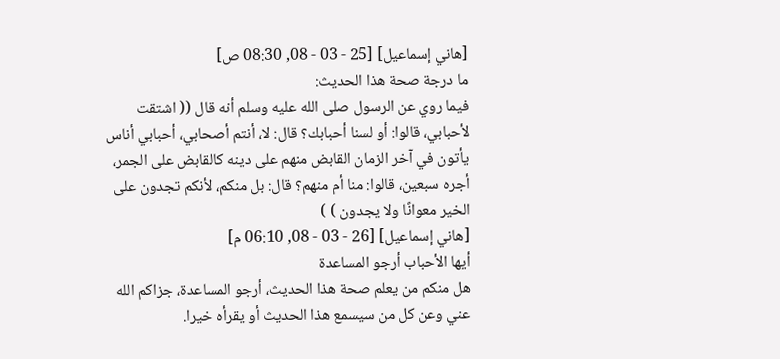[هاني إسماعيل] [25 - 03 - 08, 08:30 ص]
ما درجة صحة هذا الحديث:
فيما روي عن الرسول صلى الله عليه وسلم أنه قال (( اشتقت لأحبابي، قالوا: أو لسنا أحبابك؟ قال: لا، أنتم أصحابي، أحبابي أناس يأتون في آخر الزمان القابض منهم على دينه كالقابض على الجمر، أجره سبعين، قالوا: منا أم منهم؟ قال: بل منكم، لأنكم تجدون على الخير معوانًا ولا يجدون ) )
[هاني إسماعيل] [26 - 03 - 08, 06:10 م]
أيها الأحباب أرجو المساعدة
هل منكم من يعلم صحة هذا الحديث، أرجو المساعدة، جزاكم الله عني وعن كل من سيسمع هذا الحديث أو يقرأه خيرا.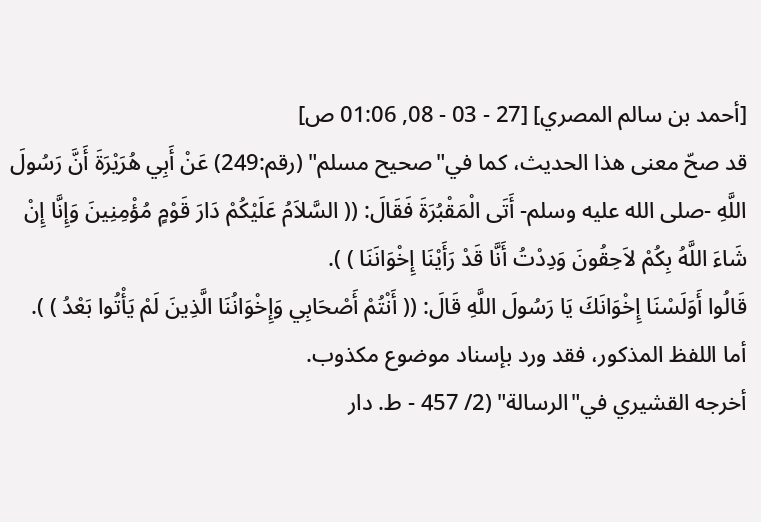[أحمد بن سالم المصري] [27 - 03 - 08, 01:06 ص]
قد صحّ معنى هذا الحديث، كما في"صحيح مسلم" (رقم:249) عَنْ أَبِي هُرَيْرَةَ أَنَّ رَسُولَ اللَّهِ -صلى الله عليه وسلم- أَتَى الْمَقْبُرَةَ فَقَالَ: (( السَّلاَمُ عَلَيْكُمْ دَارَ قَوْمٍ مُؤْمِنِينَ وَإِنَّا إِنْ شَاءَ اللَّهُ بِكُمْ لاَحِقُونَ وَدِدْتُ أَنَّا قَدْ رَأَيْنَا إِخْوَانَنَا ) ).
قَالُوا أَوَلَسْنَا إِخْوَانَكَ يَا رَسُولَ اللَّهِ قَالَ: (( أَنْتُمْ أَصْحَابِي وَإِخْوَانُنَا الَّذِينَ لَمْ يَأْتُوا بَعْدُ ) ).
أما اللفظ المذكور، فقد ورد بإسناد موضوع مكذوب.
أخرجه القشيري في"الرسالة" (2/ 457 - ط. دار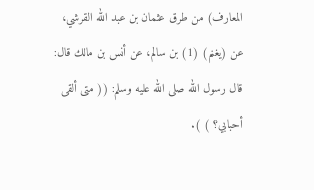المعارف) من طرق عثمان بن عبد الله القرشي، عن (يغنم) (1) بن سالم، عن أنس بن مالك قال:
قال رسول الله صلى الله عليه وسلم: (( متى ألقى أحبابي؟ ) ).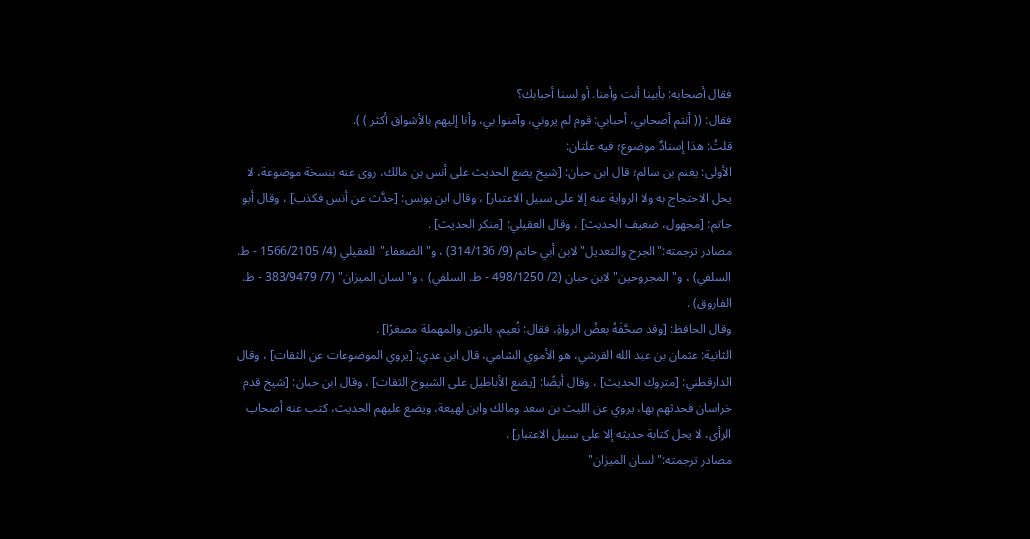فقال أصحابه: بأبينا أنت وأمنا. أو لسنا أحبابك؟
فقال: (( أنتم أصحابي، أحبابي: قوم لم يروني، وآمنوا بي، وأنا إليهم بالأشواق أكثر ) ).
قلتُ: هذا إسنادٌ موضوع؛ فيه علتان:
الأولى: يغنم بن سالم؛ قال ابن حبان: [شيخ يضع الحديث على أنس بن مالك، روى عنه بنسخة موضوعة، لا يحل الاحتجاج به ولا الرواية عنه إلا على سبيل الاعتبار] ، وقال ابن يونس: [حدَّث عن أنس فكذب] ، وقال أبو حاتم: [مجهول، ضعيف الحديث] ، وقال العقيلي: [منكر الحديث] .
مصادر ترجمته:"الجرح والتعديل"لابن أبي حاتم (9/ 314/136) ، و"الضعفاء"للعقيلي (4/ 1566/2105 - ط. السلفي) ، و"المجروحين"لابن حبان (2/ 498/1250 - ط. السلفي) ، و"لسان الميزان" (7/ 383/9479 - ط. الفاروق) .
وقال الحافظ: [وقد صحَّفَهُ بعضُ الرواةِ، فقال: نُعيم، بالنون والمهملة مصغرًا] .
الثانية: عثمان بن عبد الله القرشي، هو الأموي الشامي، قال ابن عدي: [يروي الموضوعات عن الثقات] ، وقال الدارقطني: [متروك الحديث] ، وقال أيضًا: [يضع الأباطيل على الشيوخ الثقات] ، وقال ابن حبان: [شيخ قدم خراسان فحدثهم بها، يروي عن الليث بن سعد ومالك وابن لهيعة، ويضع عليهم الحديث، كتب عنه أصحاب الرأى، لا يحل كتابة حديثه إلا على سبيل الاعتبار] .
مصادر ترجمته:"لسان الميزان"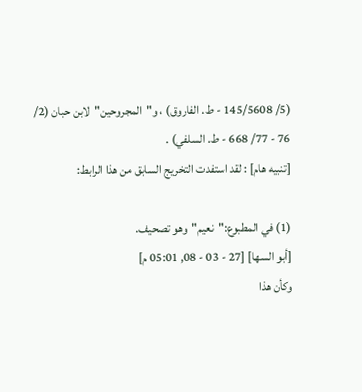(5/ 145/5608 - ط. الفاروق) ، و"المجروحين"لابن حبان (2/ 76 - 77/ 668 - ط. السلفي) .
[تنبيه هام] : لقد استفدت التخريج السابق من هذا الرابط:

(1) في المطبوع:"نعيم"وهو تصحيف.
[أبو السها] [27 - 03 - 08, 05:01 م]
وكأن هذا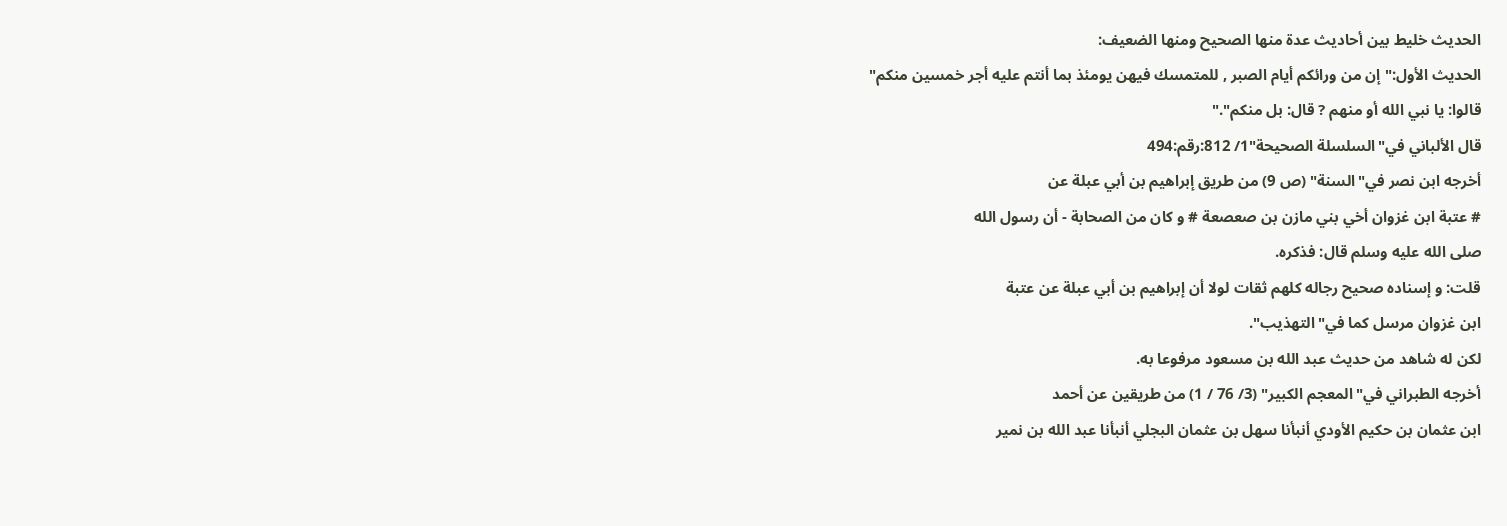الحديث خليط بين أحاديث عدة منها الصحيح ومنها الضعيف:
الحديث الأول:"إن من ورائكم أيام الصبر , للمتمسك فيهن يومئذ بما أنتم عليه أجر خمسين منكم"
قالوا: يا نبي الله أو منهم ? قال: بل منكم"."
قال الألباني في"السلسلة الصحيحة"1/ 812:رقم:494
أخرجه ابن نصر في"السنة" (ص 9) من طريق إبراهيم بن أبي عبلة عن
# عتبة ابن غزوان أخي بني مازن بن صعصعة # و كان من الصحابة - أن رسول الله
صلى الله عليه وسلم قال: فذكره.
قلت: و إسناده صحيح رجاله كلهم ثقات لولا أن إبراهيم بن أبي عبلة عن عتبة
ابن غزوان مرسل كما في"التهذيب".
لكن له شاهد من حديث عبد الله بن مسعود مرفوعا به.
أخرجه الطبراني في"المعجم الكبير" (3/ 76 / 1) من طريقين عن أحمد
ابن عثمان بن حكيم الأودي أنبأنا سهل بن عثمان البجلي أنبأنا عبد الله بن نمير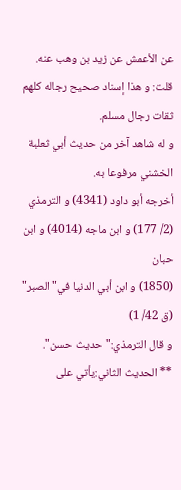عن الأعمش عن زيد بن وهب عنه.
قلت: و هذا إسناد صحيح رجاله كلهم ثقات رجال مسلم.
و له شاهد آخر من حديث أبي ثعلبة الخشني مرفوعا به.
أخرجه أبو داود (4341) و الترمذي (2/ 177) و ابن ماجه (4014) و ابن حبان
(1850) و ابن أبي الدنيا في"الصبر" (ق 42/ 1)
و قال الترمذي:"حديث حسن".
** الحديث الثاني:يأتي على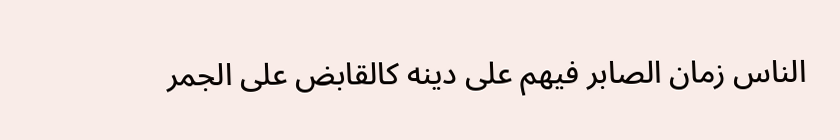الناس زمان الصابر فيهم على دينه كالقابض على الجمر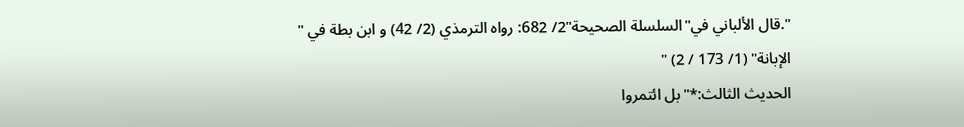".قال الألباني في"السلسلة الصحيحة"2/ 682: رواه الترمذي (2/ 42) و ابن بطة في " الإبانة" (1/ 173 / 2) "
الحديث الثالث:*"بل ائتمروا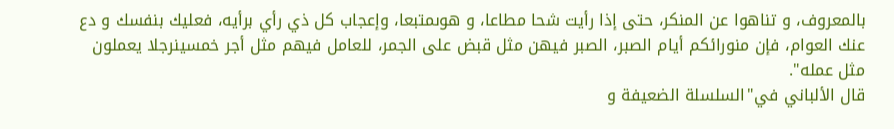بالمعروف، و تناهوا عن المنكر، حتى إذا رأيت شحا مطاعا، و هوىمتبعا، وإعجاب كل ذي رأي برأيه، فعليك بنفسك و دع عنك العوام، فإن منورائكم أيام الصبر، الصبر فيهن مثل قبض على الجمر، للعامل فيهم مثل أجر خمسينرجلا يعملون مثل عمله".
قال الألباني في"السلسلة الضعيفة و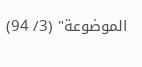الموضوعة" (3/ 94)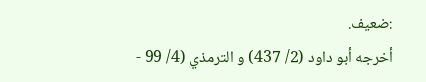:ضعيف.
أخرجه أبو داود (2/ 437) و الترمذي (4/ 99 -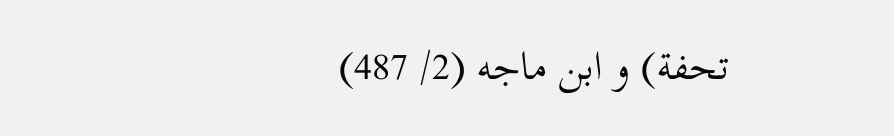تحفة) و ابن ماجه (2/ 487)